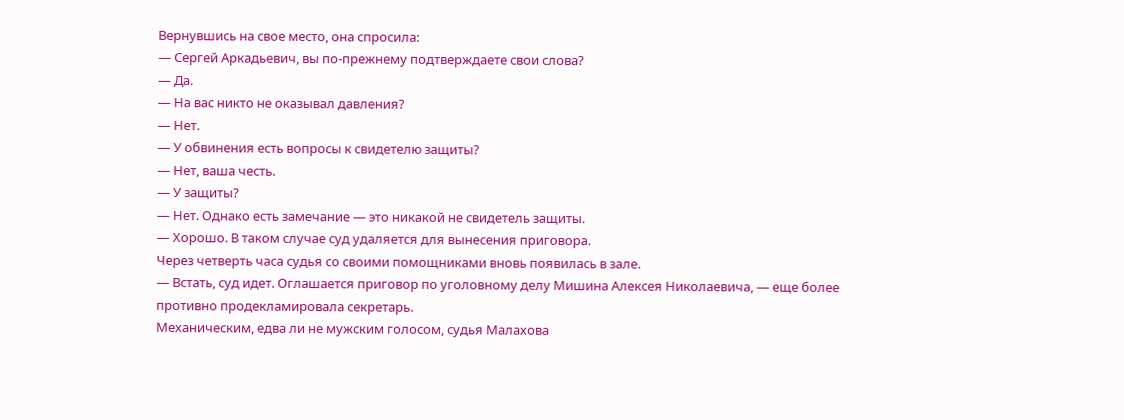Вернувшись на свое место, она спросила:
— Сергей Аркадьевич, вы по-прежнему подтверждаете свои слова?
— Да.
— На вас никто не оказывал давления?
— Нет.
— У обвинения есть вопросы к свидетелю защиты?
— Нет, ваша честь.
— У защиты?
— Нет. Однако есть замечание — это никакой не свидетель защиты.
— Хорошо. В таком случае суд удаляется для вынесения приговора.
Через четверть часа судья со своими помощниками вновь появилась в зале.
— Встать, суд идет. Оглашается приговор по уголовному делу Мишина Алексея Николаевича, — еще более противно продекламировала секретарь.
Механическим, едва ли не мужским голосом, судья Малахова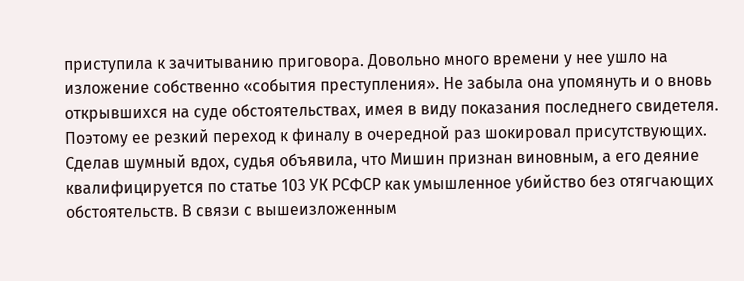приступила к зачитыванию приговора. Довольно много времени у нее ушло на изложение собственно «события преступления». Не забыла она упомянуть и о вновь открывшихся на суде обстоятельствах, имея в виду показания последнего свидетеля. Поэтому ее резкий переход к финалу в очередной раз шокировал присутствующих. Сделав шумный вдох, судья объявила, что Мишин признан виновным, а его деяние квалифицируется по статье 103 УК РСФСР как умышленное убийство без отягчающих обстоятельств. В связи с вышеизложенным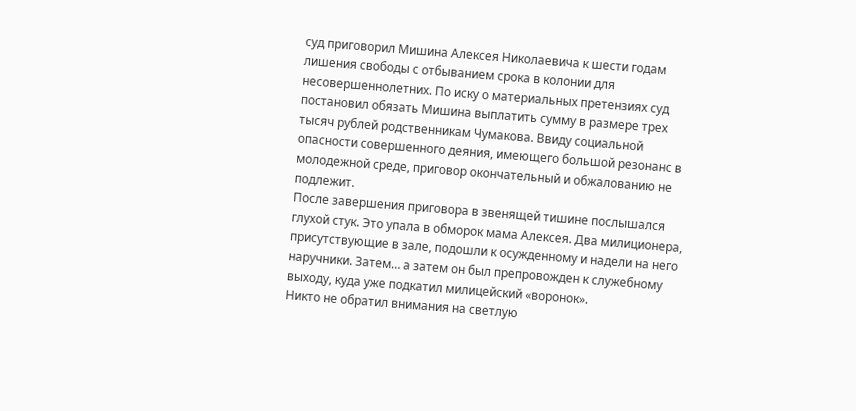суд приговорил Мишина Алексея Николаевича к шести годам лишения свободы с отбыванием срока в колонии для несовершеннолетних. По иску о материальных претензиях суд постановил обязать Мишина выплатить сумму в размере трех тысяч рублей родственникам Чумакова. Ввиду социальной опасности совершенного деяния, имеющего большой резонанс в молодежной среде, приговор окончательный и обжалованию не подлежит.
После завершения приговора в звенящей тишине послышался глухой стук. Это упала в обморок мама Алексея. Два милиционера, присутствующие в зале, подошли к осужденному и надели на него наручники. Затем… а затем он был препровожден к служебному выходу, куда уже подкатил милицейский «воронок».
Никто не обратил внимания на светлую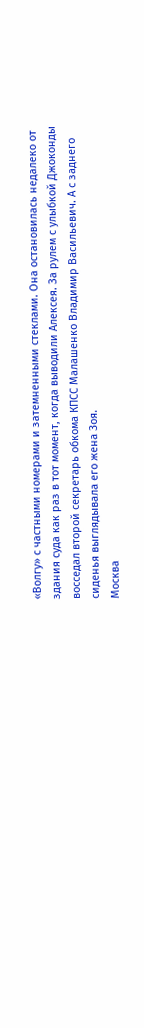«Волгу» с частными номерами и затемненными стеклами. Она остановилась недалеко от здания суда как раз в тот момент, когда выводили Алексея. За рулем с улыбкой Джоконды восседал второй секретарь обкома КПСС Малашенко Владимир Васильевич. А с заднего сиденья выглядывала его жена Зоя.
Москва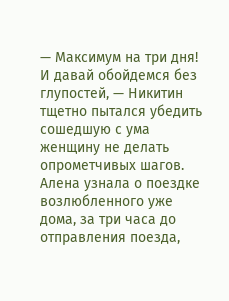— Максимум на три дня! И давай обойдемся без глупостей, — Никитин тщетно пытался убедить сошедшую с ума женщину не делать опрометчивых шагов.
Алена узнала о поездке возлюбленного уже дома, за три часа до отправления поезда,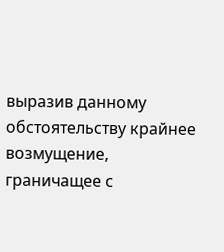выразив данному обстоятельству крайнее возмущение, граничащее с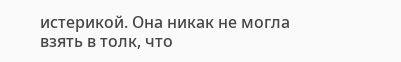истерикой. Она никак не могла взять в толк, что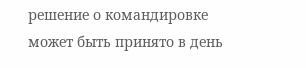решение о командировке может быть принято в день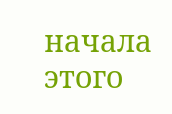начала этого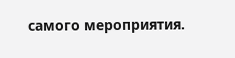самого мероприятия.